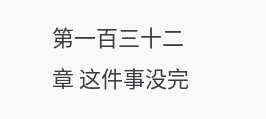第一百三十二章 这件事没完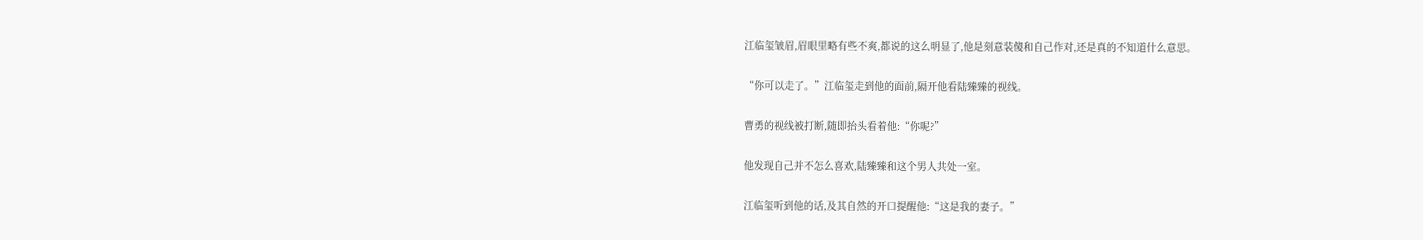江临玺皱眉,眉眼里略有些不爽,都说的这么明显了,他是刻意装傻和自己作对,还是真的不知道什么意思。

“你可以走了。”江临玺走到他的面前,隔开他看陆臻臻的视线。

曹勇的视线被打断,随即抬头看着他:“你呢?”

他发现自己并不怎么喜欢,陆臻臻和这个男人共处一室。

江临玺听到他的话,及其自然的开口提醒他:“这是我的妻子。”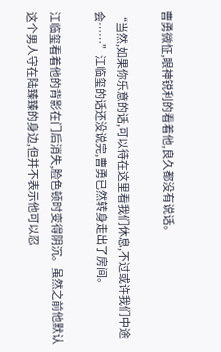曹勇微怔,眼神锐利的看着他,良久都没有说话。

“当然,如果你乐意的话,可以待在这里看我们休息,不过或许我们中途会……”江临玺的话还没说完,曹勇已然转身走出了房间。

江临玺看着他的背影在门后消失,脸色顿时变得阴沉。虽然之前他默认这个男人守在陆臻臻的身边,但并不表示他可以忍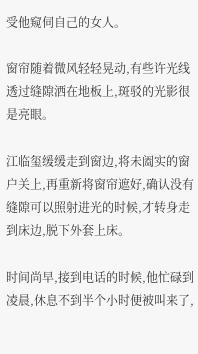受他窥伺自己的女人。

窗帘随着微风轻轻晃动,有些许光线透过缝隙洒在地板上,斑驳的光影很是亮眼。

江临玺缓缓走到窗边,将未阖实的窗户关上,再重新将窗帘遮好,确认没有缝隙可以照射进光的时候,才转身走到床边,脱下外套上床。

时间尚早,接到电话的时候,他忙碌到凌晨,休息不到半个小时便被叫来了,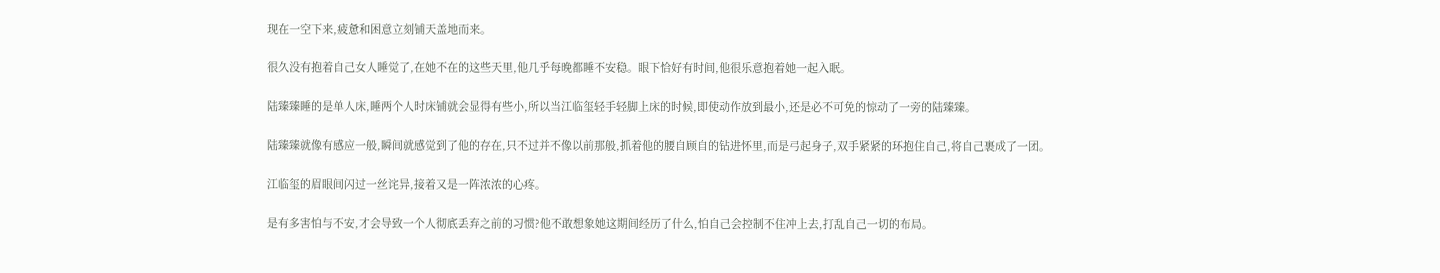现在一空下来,疲惫和困意立刻铺天盖地而来。

很久没有抱着自己女人睡觉了,在她不在的这些天里,他几乎每晚都睡不安稳。眼下恰好有时间,他很乐意抱着她一起入眠。

陆臻臻睡的是单人床,睡两个人时床铺就会显得有些小,所以当江临玺轻手轻脚上床的时候,即使动作放到最小,还是必不可免的惊动了一旁的陆臻臻。

陆臻臻就像有感应一般,瞬间就感觉到了他的存在,只不过并不像以前那般,抓着他的腰自顾自的钻进怀里,而是弓起身子,双手紧紧的环抱住自己,将自己裹成了一团。

江临玺的眉眼间闪过一丝诧异,接着又是一阵浓浓的心疼。

是有多害怕与不安,才会导致一个人彻底丢弃之前的习惯?他不敢想象她这期间经历了什么,怕自己会控制不住冲上去,打乱自己一切的布局。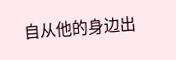自从他的身边出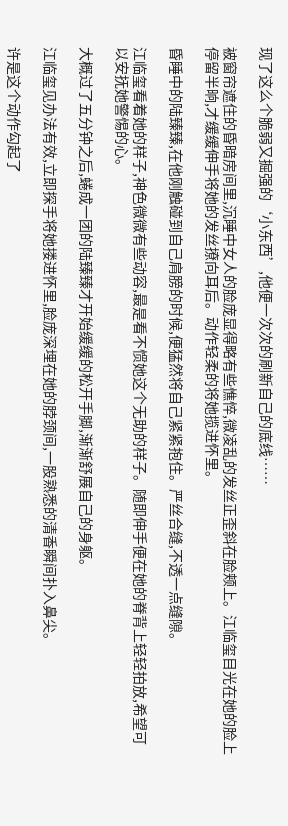现了这么个脆弱又掘强的‘小东西’,他便一次次的刷新自己的底线……

被窗帘遮住的昏暗房间里,沉睡中女人的脸庞显得略有些憔悴,微凌乱的发丝正歪斜在脸颊上。江临玺目光在她的脸上停留半晌,才缓缓伸手将她的发丝撩向耳后。动作轻柔的将她揽进怀里。

昏睡中的陆臻臻,在他刚触碰到自己肩膀的时候,便猛然将自己紧紧抱住。严丝合缝,不透一点缝隙。

江临玺看着她的样子,神色微微有些动容,最是看不惯她这个无助的样子。随即伸手便在她的脊背上轻轻拍放,希望可以安抚她警惕的心。

大概过了五分钟之后,蜷成一团的陆臻臻才开始缓缓的松开手脚,渐渐舒展自己的身躯。

江临玺见办法有效,立即探手将她搂进怀里,脸庞深埋在她的脖颈间,一股熟悉的清香瞬间扑入鼻尖。

许是这个动作勾起了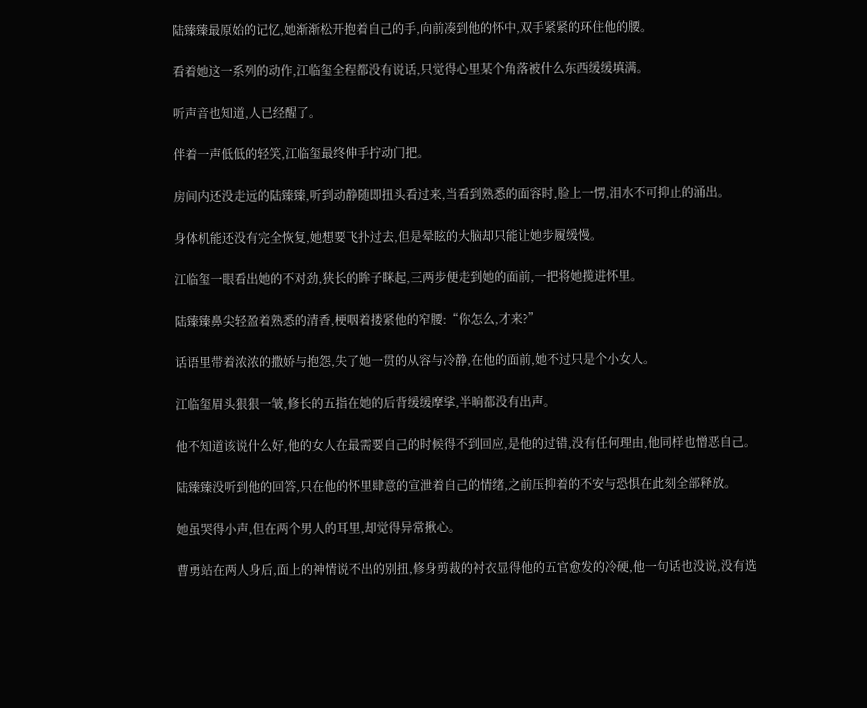陆臻臻最原始的记忆,她渐渐松开抱着自己的手,向前凑到他的怀中,双手紧紧的环住他的腰。

看着她这一系列的动作,江临玺全程都没有说话,只觉得心里某个角落被什么东西缓缓填满。

听声音也知道,人已经醒了。

伴着一声低低的轻笑,江临玺最终伸手拧动门把。

房间内还没走远的陆臻臻,听到动静随即扭头看过来,当看到熟悉的面容时,脸上一愣,泪水不可抑止的涌出。

身体机能还没有完全恢复,她想要飞扑过去,但是晕眩的大脑却只能让她步履缓慢。

江临玺一眼看出她的不对劲,狭长的眸子眯起,三两步便走到她的面前,一把将她揽进怀里。

陆臻臻鼻尖轻盈着熟悉的清香,梗咽着搂紧他的窄腰:“你怎么,才来?”

话语里带着浓浓的撒娇与抱怨,失了她一贯的从容与冷静,在他的面前,她不过只是个小女人。

江临玺眉头狠狠一皱,修长的五指在她的后背缓缓摩挲,半晌都没有出声。

他不知道该说什么好,他的女人在最需要自己的时候得不到回应,是他的过错,没有任何理由,他同样也憎恶自己。

陆臻臻没听到他的回答,只在他的怀里肆意的宣泄着自己的情绪,之前压抑着的不安与恐惧在此刻全部释放。

她虽哭得小声,但在两个男人的耳里,却觉得异常揪心。

曹勇站在两人身后,面上的神情说不出的别扭,修身剪裁的衬衣显得他的五官愈发的冷硬,他一句话也没说,没有选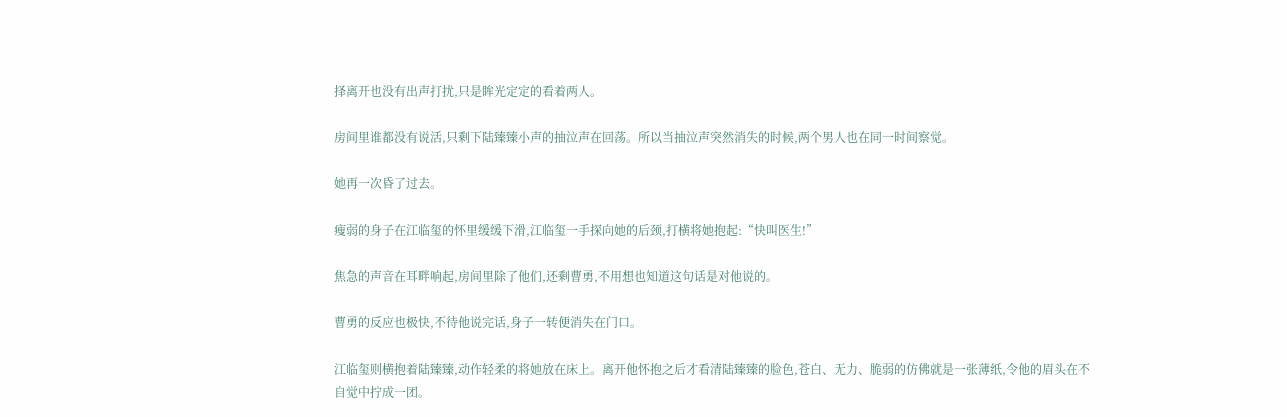择离开也没有出声打扰,只是眸光定定的看着两人。

房间里谁都没有说活,只剩下陆臻臻小声的抽泣声在回荡。所以当抽泣声突然消失的时候,两个男人也在同一时间察觉。

她再一次昏了过去。

瘦弱的身子在江临玺的怀里缓缓下滑,江临玺一手探向她的后颈,打横将她抱起:“快叫医生!”

焦急的声音在耳畔响起,房间里除了他们,还剩曹勇,不用想也知道这句话是对他说的。

曹勇的反应也极快,不待他说完话,身子一转便消失在门口。

江临玺则横抱着陆臻臻,动作轻柔的将她放在床上。离开他怀抱之后才看清陆臻臻的脸色,苍白、无力、脆弱的仿佛就是一张薄纸,令他的眉头在不自觉中拧成一团。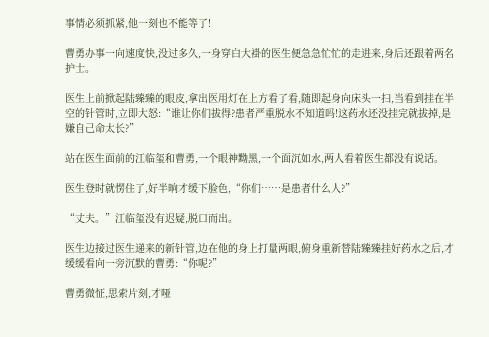事情必须抓紧,他一刻也不能等了!

曹勇办事一向速度快,没过多久,一身穿白大褂的医生便急急忙忙的走进来,身后还跟着两名护士。

医生上前掀起陆臻臻的眼皮,拿出医用灯在上方看了看,随即起身向床头一扫,当看到挂在半空的针管时,立即大怒:“谁让你们拔得?患者严重脱水不知道吗!这药水还没挂完就拔掉,是嫌自己命太长?”

站在医生面前的江临玺和曹勇,一个眼神黝黑,一个面沉如水,两人看着医生都没有说话。

医生登时就愣住了,好半晌才缓下脸色,“你们……是患者什么人?”

“丈夫。”江临玺没有迟疑,脱口而出。

医生边接过医生递来的新针管,边在他的身上打量两眼,俯身重新替陆臻臻挂好药水之后,才缓缓看向一旁沉默的曹勇:“你呢?”

曹勇微怔,思索片刻,才哑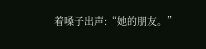着嗓子出声:“她的朋友。”